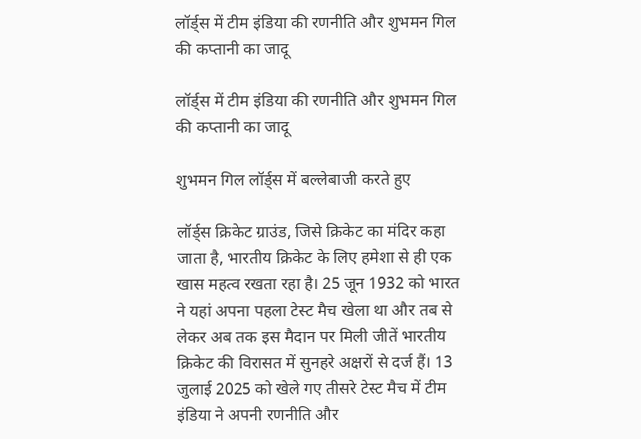लॉर्ड्स में टीम इंडिया की रणनीति और शुभमन गिल की कप्तानी का जादू

लॉर्ड्स में टीम इंडिया की रणनीति और शुभमन गिल की कप्तानी का जादू

शुभमन गिल लॉर्ड्स में बल्लेबाजी करते हुए

लॉर्ड्स क्रिकेट ग्राउंड, जिसे क्रिकेट का मंदिर कहा जाता है, भारतीय क्रिकेट के लिए हमेशा से ही एक खास महत्व रखता रहा है। 25 जून 1932 को भारत ने यहां अपना पहला टेस्ट मैच खेला था और तब से लेकर अब तक इस मैदान पर मिली जीतें भारतीय क्रिकेट की विरासत में सुनहरे अक्षरों से दर्ज हैं। 13 जुलाई 2025 को खेले गए तीसरे टेस्ट मैच में टीम इंडिया ने अपनी रणनीति और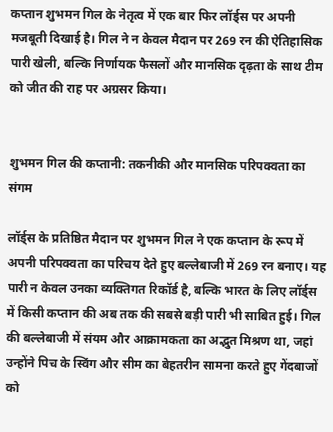कप्तान शुभमन गिल के नेतृत्व में एक बार फिर लॉर्ड्स पर अपनी मजबूती दिखाई है। गिल ने न केवल मैदान पर 269 रन की ऐतिहासिक पारी खेली, बल्कि निर्णायक फैसलों और मानसिक दृढ़ता के साथ टीम को जीत की राह पर अग्रसर किया।


शुभमन गिल की कप्तानी: तकनीकी और मानसिक परिपक्वता का संगम

लॉर्ड्स के प्रतिष्ठित मैदान पर शुभमन गिल ने एक कप्तान के रूप में अपनी परिपक्वता का परिचय देते हुए बल्लेबाजी में 269 रन बनाए। यह पारी न केवल उनका व्यक्तिगत रिकॉर्ड है, बल्कि भारत के लिए लॉर्ड्स में किसी कप्तान की अब तक की सबसे बड़ी पारी भी साबित हुई। गिल की बल्लेबाजी में संयम और आक्रामकता का अद्भुत मिश्रण था, जहां उन्होंने पिच के स्विंग और सीम का बेहतरीन सामना करते हुए गेंदबाजों को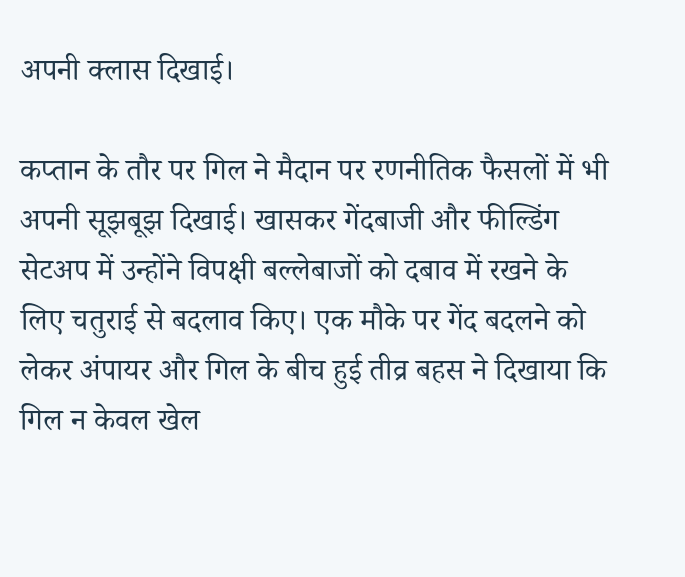अपनी क्लास दिखाई।

कप्तान के तौर पर गिल ने मैदान पर रणनीतिक फैसलों में भी अपनी सूझबूझ दिखाई। खासकर गेंदबाजी और फील्डिंग सेटअप में उन्होंने विपक्षी बल्लेबाजों को दबाव में रखने के लिए चतुराई से बदलाव किए। एक मौके पर गेंद बदलने को लेकर अंपायर और गिल के बीच हुई तीव्र बहस ने दिखाया कि गिल न केवल खेल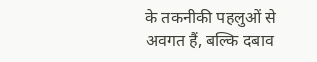के तकनीकी पहलुओं से अवगत हैं, बल्कि दबाव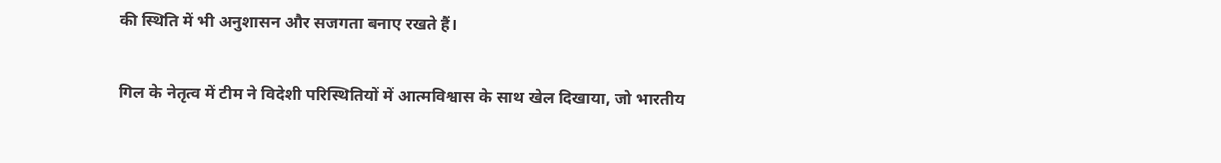की स्थिति में भी अनुशासन और सजगता बनाए रखते हैं।

गिल के नेतृत्व में टीम ने विदेशी परिस्थितियों में आत्मविश्वास के साथ खेल दिखाया, जो भारतीय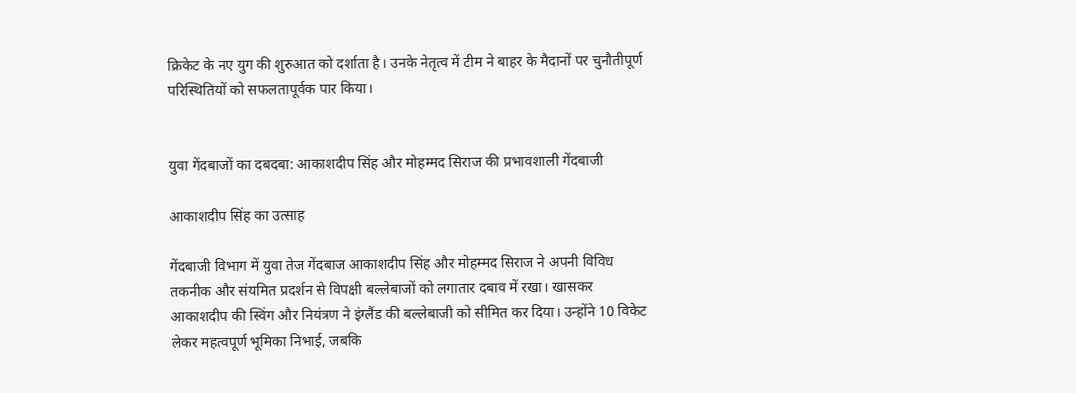क्रिकेट के नए युग की शुरुआत को दर्शाता है। उनके नेतृत्व में टीम ने बाहर के मैदानों पर चुनौतीपूर्ण परिस्थितियों को सफलतापूर्वक पार किया।


युवा गेंदबाजों का दबदबा: आकाशदीप सिंह और मोहम्मद सिराज की प्रभावशाली गेंदबाजी

आकाशदीप सिंह का उत्साह

गेंदबाजी विभाग में युवा तेज गेंदबाज आकाशदीप सिंह और मोहम्मद सिराज ने अपनी विविध तकनीक और संयमित प्रदर्शन से विपक्षी बल्लेबाजों को लगातार दबाव में रखा। खासकर आकाशदीप की स्विंग और नियंत्रण ने इंग्लैंड की बल्लेबाजी को सीमित कर दिया। उन्होंने 10 विकेट लेकर महत्वपूर्ण भूमिका निभाई, जबकि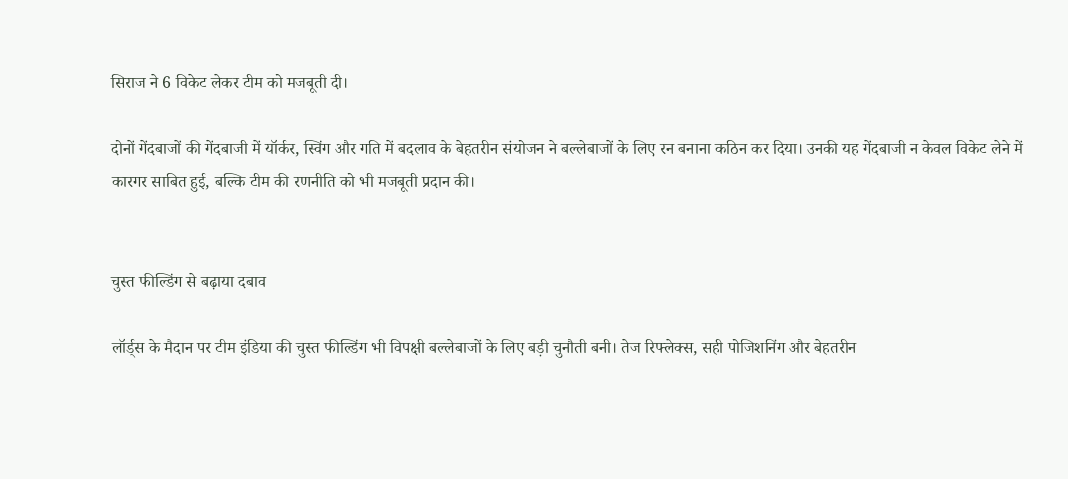सिराज ने 6 विकेट लेकर टीम को मजबूती दी।

दोनों गेंदबाजों की गेंदबाजी में यॉर्कर, स्विंग और गति में बदलाव के बेहतरीन संयोजन ने बल्लेबाजों के लिए रन बनाना कठिन कर दिया। उनकी यह गेंदबाजी न केवल विकेट लेने में कारगर साबित हुई, बल्कि टीम की रणनीति को भी मजबूती प्रदान की।


चुस्त फील्डिंग से बढ़ाया दबाव

लॉर्ड्स के मैदान पर टीम इंडिया की चुस्त फील्डिंग भी विपक्षी बल्लेबाजों के लिए बड़ी चुनौती बनी। तेज रिफ्लेक्स, सही पोजिशनिंग और बेहतरीन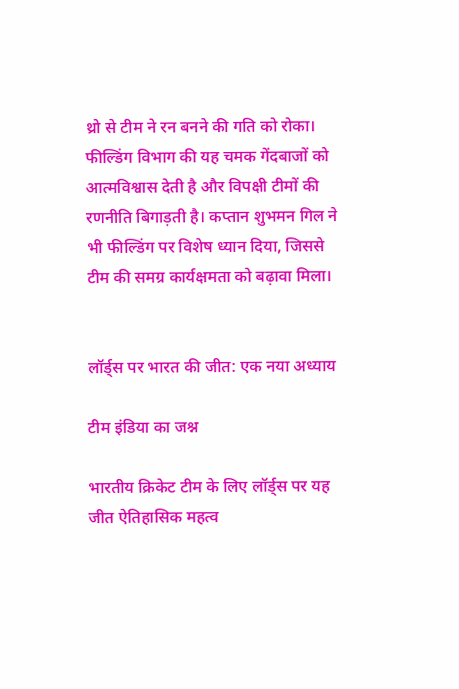थ्रो से टीम ने रन बनने की गति को रोका। फील्डिंग विभाग की यह चमक गेंदबाजों को आत्मविश्वास देती है और विपक्षी टीमों की रणनीति बिगाड़ती है। कप्तान शुभमन गिल ने भी फील्डिंग पर विशेष ध्यान दिया, जिससे टीम की समग्र कार्यक्षमता को बढ़ावा मिला।


लॉर्ड्स पर भारत की जीत: एक नया अध्याय

टीम इंडिया का जश्न

भारतीय क्रिकेट टीम के लिए लॉर्ड्स पर यह जीत ऐतिहासिक महत्व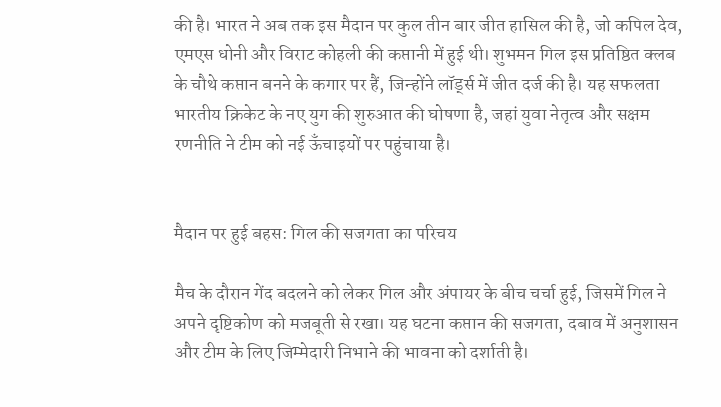की है। भारत ने अब तक इस मैदान पर कुल तीन बार जीत हासिल की है, जो कपिल देव, एमएस धोनी और विराट कोहली की कप्तानी में हुई थी। शुभमन गिल इस प्रतिष्ठित क्लब के चौथे कप्तान बनने के कगार पर हैं, जिन्होंने लॉर्ड्स में जीत दर्ज की है। यह सफलता भारतीय क्रिकेट के नए युग की शुरुआत की घोषणा है, जहां युवा नेतृत्व और सक्षम रणनीति ने टीम को नई ऊँचाइयों पर पहुंचाया है।


मैदान पर हुई बहस: गिल की सजगता का परिचय

मैच के दौरान गेंद बदलने को लेकर गिल और अंपायर के बीच चर्चा हुई, जिसमें गिल ने अपने दृष्टिकोण को मजबूती से रखा। यह घटना कप्तान की सजगता, दबाव में अनुशासन और टीम के लिए जिम्मेदारी निभाने की भावना को दर्शाती है।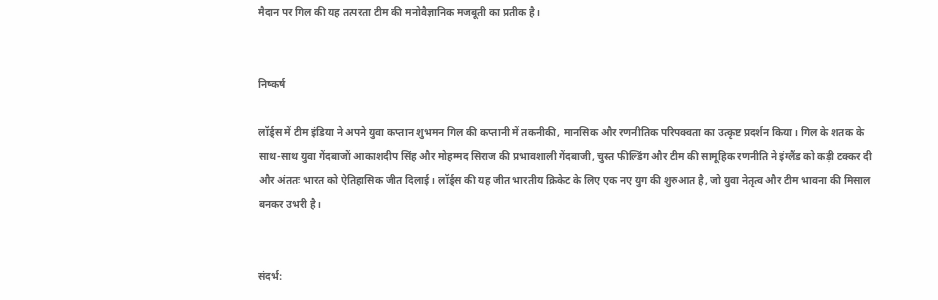मैदान पर गिल की यह तत्परता टीम की मनोवैज्ञानिक मजबूती का प्रतीक है।


निष्कर्ष

लॉर्ड्स में टीम इंडिया ने अपने युवा कप्तान शुभमन गिल की कप्तानी में तकनीकी, मानसिक और रणनीतिक परिपक्वता का उत्कृष्ट प्रदर्शन किया। गिल के शतक के साथ-साथ युवा गेंदबाजों आकाशदीप सिंह और मोहम्मद सिराज की प्रभावशाली गेंदबाजी, चुस्त फील्डिंग और टीम की सामूहिक रणनीति ने इंग्लैंड को कड़ी टक्कर दी और अंततः भारत को ऐतिहासिक जीत दिलाई। लॉर्ड्स की यह जीत भारतीय क्रिकेट के लिए एक नए युग की शुरुआत है, जो युवा नेतृत्व और टीम भावना की मिसाल बनकर उभरी है।


संदर्भ: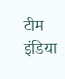टीम इंडिया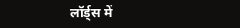लॉर्ड्स में